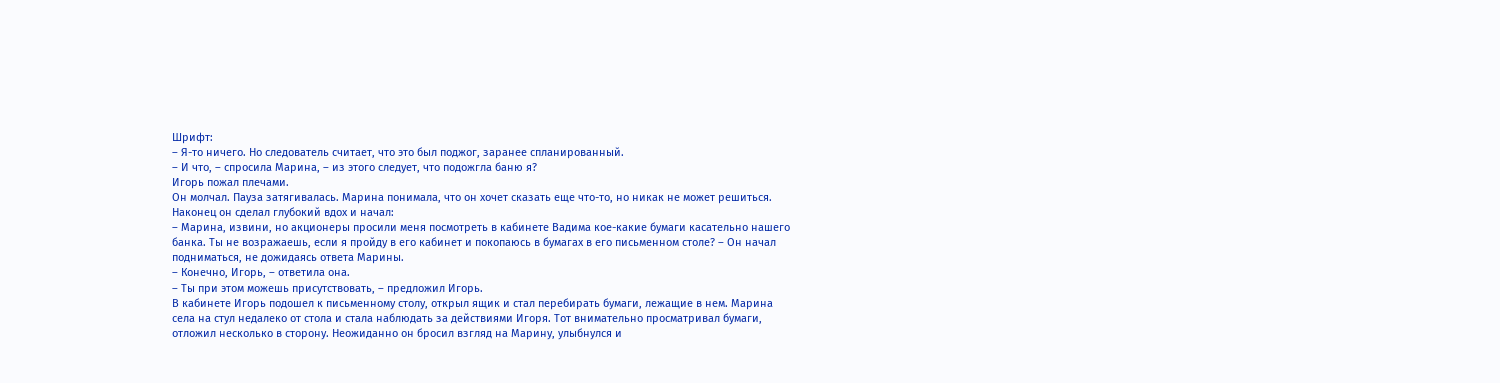Шрифт:
– Я-то ничего. Но следователь считает, что это был поджог, заранее спланированный.
– И что, – спросила Марина, – из этого следует, что подожгла баню я?
Игорь пожал плечами.
Он молчал. Пауза затягивалась. Марина понимала, что он хочет сказать еще что-то, но никак не может решиться. Наконец он сделал глубокий вдох и начал:
– Марина, извини, но акционеры просили меня посмотреть в кабинете Вадима кое-какие бумаги касательно нашего банка. Ты не возражаешь, если я пройду в его кабинет и покопаюсь в бумагах в его письменном столе? – Он начал подниматься, не дожидаясь ответа Марины.
– Конечно, Игорь, – ответила она.
– Ты при этом можешь присутствовать, – предложил Игорь.
В кабинете Игорь подошел к письменному столу, открыл ящик и стал перебирать бумаги, лежащие в нем. Марина села на стул недалеко от стола и стала наблюдать за действиями Игоря. Тот внимательно просматривал бумаги, отложил несколько в сторону. Неожиданно он бросил взгляд на Марину, улыбнулся и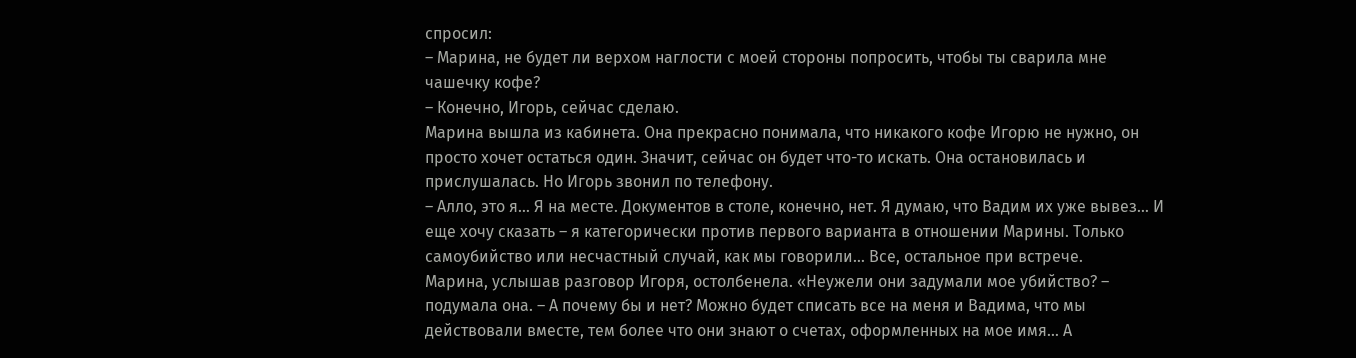спросил:
– Марина, не будет ли верхом наглости с моей стороны попросить, чтобы ты сварила мне чашечку кофе?
– Конечно, Игорь, сейчас сделаю.
Марина вышла из кабинета. Она прекрасно понимала, что никакого кофе Игорю не нужно, он просто хочет остаться один. Значит, сейчас он будет что-то искать. Она остановилась и прислушалась. Но Игорь звонил по телефону.
– Алло, это я… Я на месте. Документов в столе, конечно, нет. Я думаю, что Вадим их уже вывез… И еще хочу сказать – я категорически против первого варианта в отношении Марины. Только самоубийство или несчастный случай, как мы говорили… Все, остальное при встрече.
Марина, услышав разговор Игоря, остолбенела. «Неужели они задумали мое убийство? – подумала она. – А почему бы и нет? Можно будет списать все на меня и Вадима, что мы действовали вместе, тем более что они знают о счетах, оформленных на мое имя… А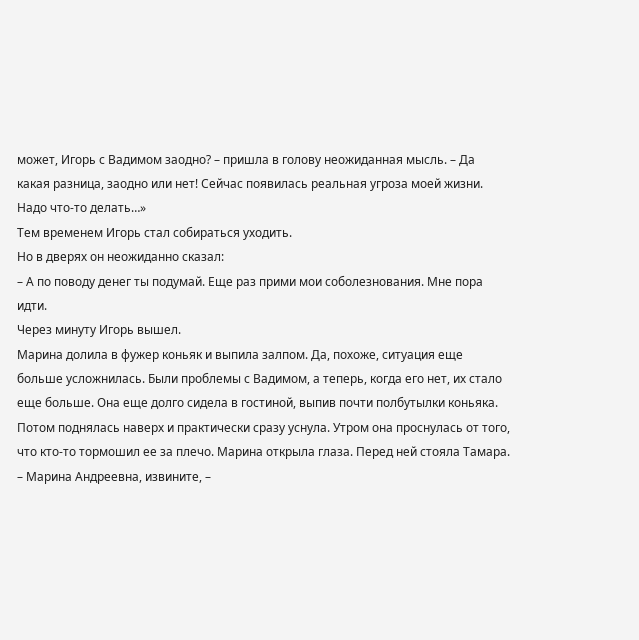может, Игорь с Вадимом заодно? – пришла в голову неожиданная мысль. – Да какая разница, заодно или нет! Сейчас появилась реальная угроза моей жизни. Надо что-то делать…»
Тем временем Игорь стал собираться уходить.
Но в дверях он неожиданно сказал:
– А по поводу денег ты подумай. Еще раз прими мои соболезнования. Мне пора идти.
Через минуту Игорь вышел.
Марина долила в фужер коньяк и выпила залпом. Да, похоже, ситуация еще больше усложнилась. Были проблемы с Вадимом, а теперь, когда его нет, их стало еще больше. Она еще долго сидела в гостиной, выпив почти полбутылки коньяка. Потом поднялась наверх и практически сразу уснула. Утром она проснулась от того, что кто-то тормошил ее за плечо. Марина открыла глаза. Перед ней стояла Тамара.
– Марина Андреевна, извините, –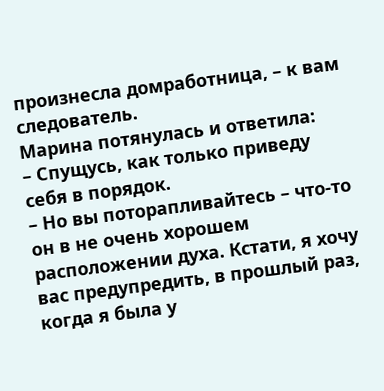произнесла домработница, – к вам следователь.
Марина потянулась и ответила:
– Спущусь, как только приведу себя в порядок.
– Но вы поторапливайтесь – что-то он в не очень хорошем расположении духа. Кстати, я хочу вас предупредить, в прошлый раз, когда я была у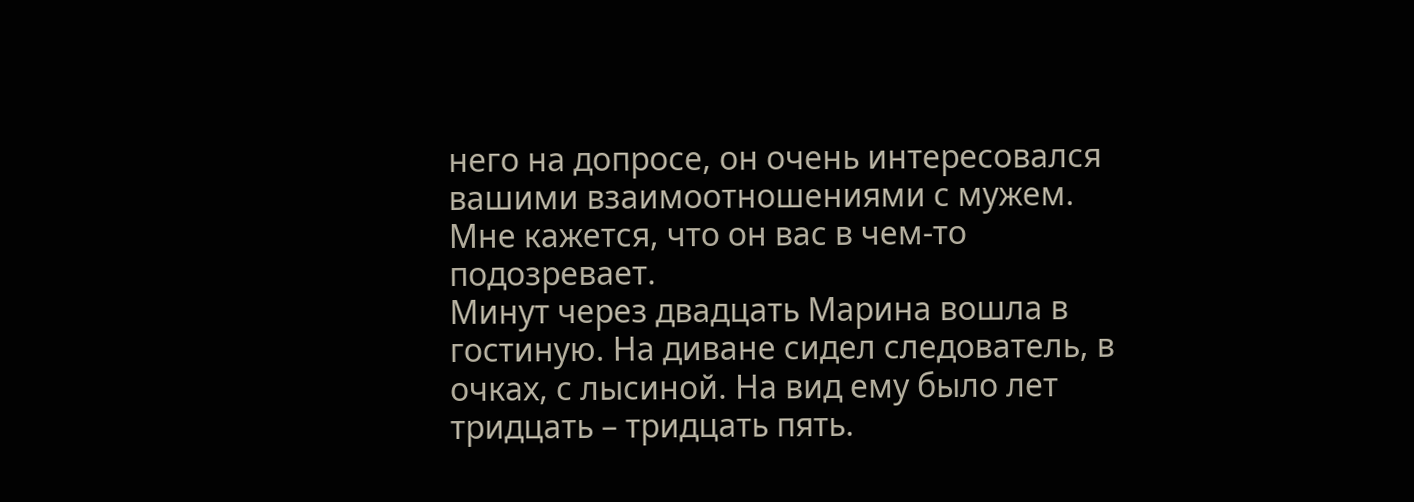него на допросе, он очень интересовался вашими взаимоотношениями с мужем. Мне кажется, что он вас в чем-то подозревает.
Минут через двадцать Марина вошла в гостиную. На диване сидел следователь, в очках, с лысиной. На вид ему было лет тридцать – тридцать пять.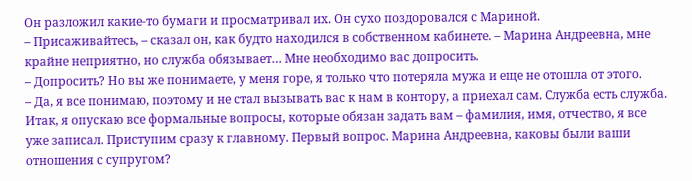Он разложил какие-то бумаги и просматривал их. Он сухо поздоровался с Мариной.
– Присаживайтесь, – сказал он, как будто находился в собственном кабинете. – Марина Андреевна, мне крайне неприятно, но служба обязывает… Мне необходимо вас допросить.
– Допросить? Но вы же понимаете, у меня горе, я только что потеряла мужа и еще не отошла от этого.
– Да, я все понимаю, поэтому и не стал вызывать вас к нам в контору, а приехал сам. Служба есть служба. Итак, я опускаю все формальные вопросы, которые обязан задать вам – фамилия, имя, отчество, я все уже записал. Приступим сразу к главному. Первый вопрос. Марина Андреевна, каковы были ваши отношения с супругом?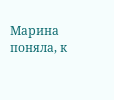Марина поняла, к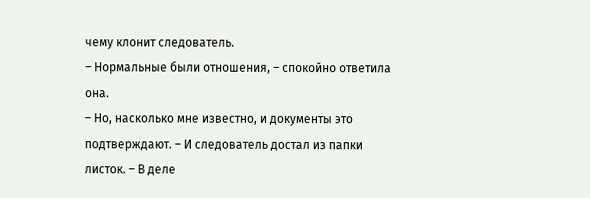чему клонит следователь.
– Нормальные были отношения, – спокойно ответила она.
– Но, насколько мне известно, и документы это подтверждают. – И следователь достал из папки листок. – В деле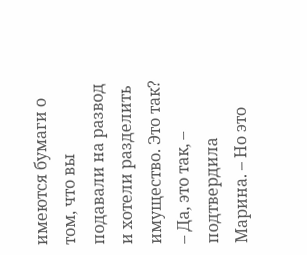имеются бумаги о том, что вы подавали на развод и хотели разделить имущество. Это так?
– Да, это так, – подтвердила Марина. – Но это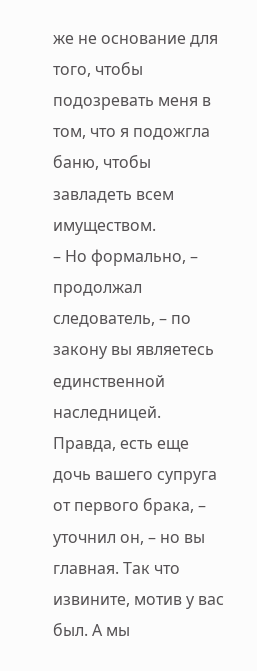же не основание для того, чтобы подозревать меня в том, что я подожгла баню, чтобы завладеть всем имуществом.
– Но формально, – продолжал следователь, – по закону вы являетесь единственной наследницей. Правда, есть еще дочь вашего супруга от первого брака, – уточнил он, – но вы главная. Так что извините, мотив у вас был. А мы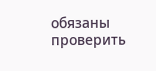обязаны проверить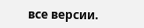все версии.